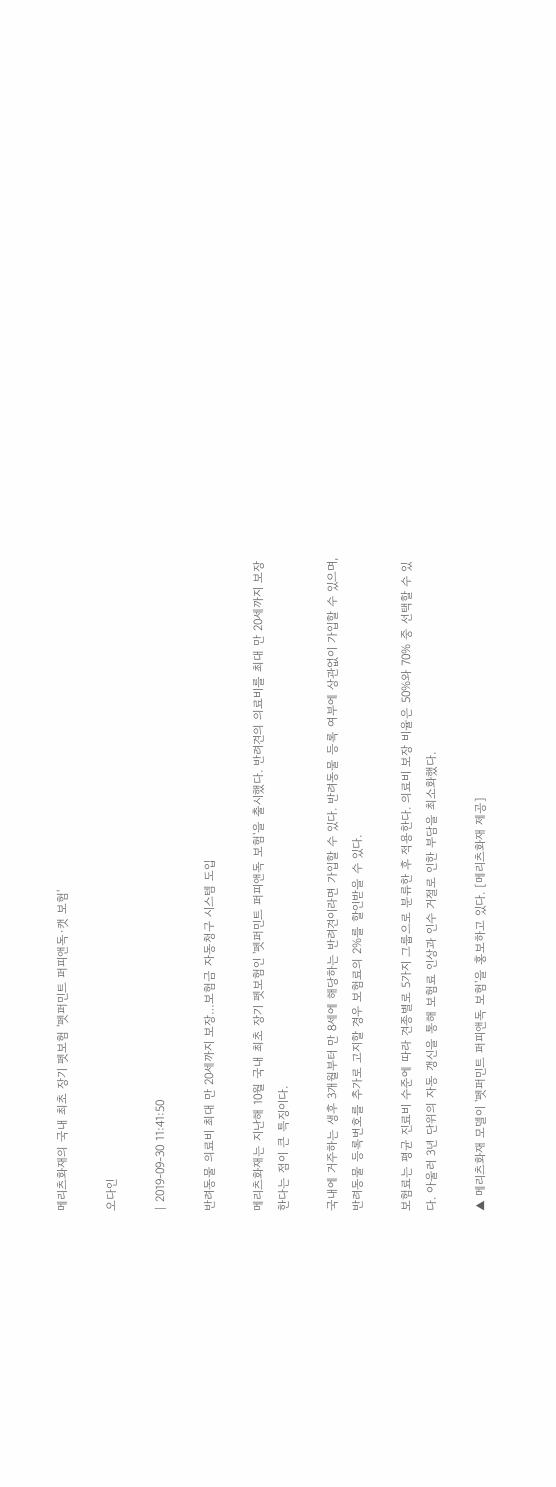메리츠화재의 국내 최초 장기 펫보험 '펫퍼민트 퍼피앤독·캣 보험'

오다인

| 2019-09-30 11:41:50

반려동물 의료비 최대 만 20세까지 보장…보험금 자동청구 시스템 도입

메리츠화재는 지난해 10월 국내 최초 장기 펫보험인 '펫퍼민트 퍼피앤독 보험'을 출시했다. 반려견의 의료비를 최대 만 20세까지 보장한다는 점이 큰 특징이다.

국내에 거주하는 생후 3개월부터 만 8세에 해당하는 반려견이라면 가입할 수 있다. 반려동물 등록 여부에 상관없이 가입할 수 있으며, 반려동물 등록번호를 추가로 고지할 경우 보험료의 2%를 할인받을 수 있다.

보험료는 평균 진료비 수준에 따라 견종별로 5가지 그룹으로 분류한 후 적용한다. 의료비 보장 비율은 50%와 70% 중 선택할 수 있다. 아울러 3년 단위의 자동 갱신을 통해 보험료 인상과 인수 거절로 인한 부담을 최소화했다.

▲ 메리츠화재 모델이 '펫퍼민트 퍼피앤독 보험'을 홍보하고 있다. [메리츠화재 제공]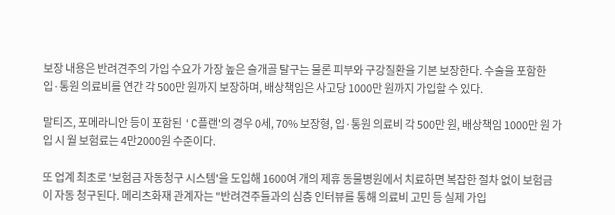보장 내용은 반려견주의 가입 수요가 가장 높은 슬개골 탈구는 물론 피부와 구강질환을 기본 보장한다. 수술을 포함한 입·통원 의료비를 연간 각 500만 원까지 보장하며, 배상책임은 사고당 1000만 원까지 가입할 수 있다.

말티즈, 포메라니안 등이 포함된 'C플랜'의 경우 0세, 70% 보장형, 입·통원 의료비 각 500만 원, 배상책임 1000만 원 가입 시 월 보험료는 4만2000원 수준이다.

또 업계 최초로 '보험금 자동청구 시스템'을 도입해 1600여 개의 제휴 동물병원에서 치료하면 복잡한 절차 없이 보험금이 자동 청구된다. 메리츠화재 관계자는 "반려견주들과의 심층 인터뷰를 통해 의료비 고민 등 실제 가입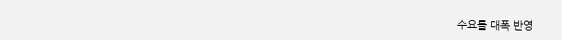수요를 대폭 반영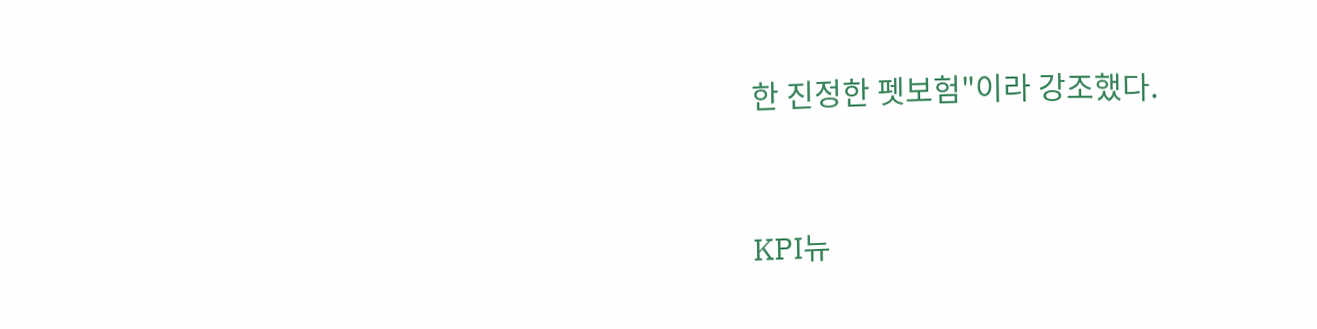한 진정한 펫보험"이라 강조했다.


KPI뉴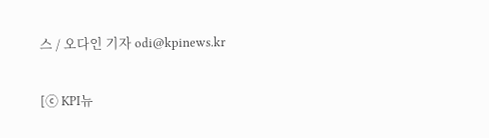스 / 오다인 기자 odi@kpinews.kr

[ⓒ KPI뉴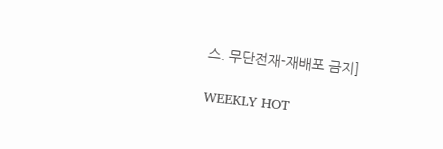스. 무단전재-재배포 금지]

WEEKLY HOT